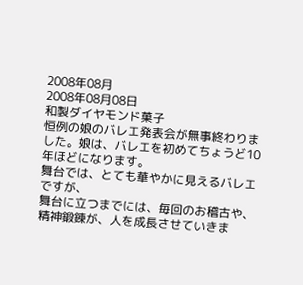2008年08月
2008年08月08日
和製ダイヤモンド菓子
恒例の娘のバレエ発表会が無事終わりました。娘は、バレエを初めてちょうど10年ほどになります。
舞台では、とても華やかに見えるバレエですが、
舞台に立つまでには、毎回のお稽古や、精神鍛錬が、人を成長させていきま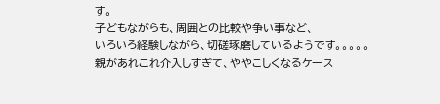す。
子どもながらも、周囲との比較や争い事など、
いろいろ経験しながら、切磋琢磨しているようです。。。。。
親があれこれ介入しすぎて、ややこしくなるケース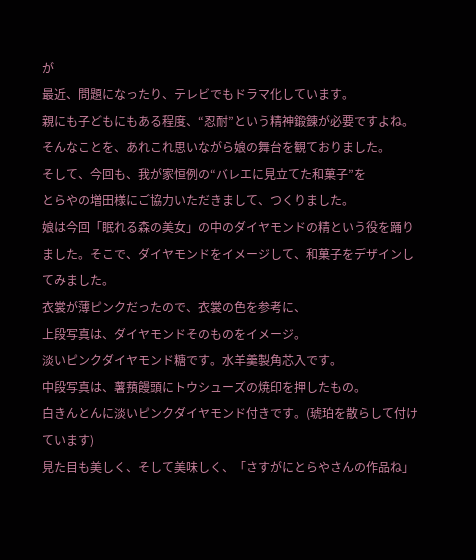が
最近、問題になったり、テレビでもドラマ化しています。
親にも子どもにもある程度、“忍耐”という精神鍛錬が必要ですよね。
そんなことを、あれこれ思いながら娘の舞台を観ておりました。
そして、今回も、我が家恒例の“バレエに見立てた和菓子”を
とらやの増田様にご協力いただきまして、つくりました。
娘は今回「眠れる森の美女」の中のダイヤモンドの精という役を踊りました。そこで、ダイヤモンドをイメージして、和菓子をデザインしてみました。
衣裳が薄ピンクだったので、衣裳の色を参考に、
上段写真は、ダイヤモンドそのものをイメージ。
淡いピンクダイヤモンド糖です。水羊羹製角芯入です。
中段写真は、薯蕷饅頭にトウシューズの焼印を押したもの。
白きんとんに淡いピンクダイヤモンド付きです。(琥珀を散らして付けています)
見た目も美しく、そして美味しく、「さすがにとらやさんの作品ね」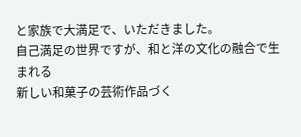と家族で大満足で、いただきました。
自己満足の世界ですが、和と洋の文化の融合で生まれる
新しい和菓子の芸術作品づく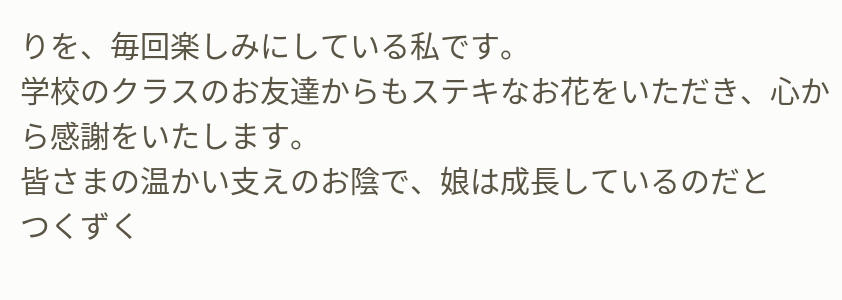りを、毎回楽しみにしている私です。
学校のクラスのお友達からもステキなお花をいただき、心から感謝をいたします。
皆さまの温かい支えのお陰で、娘は成長しているのだと
つくずく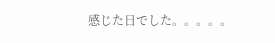感じた日でした。。。。。